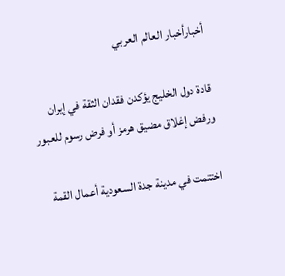أخبارأخبار العالم العربي

قادة دول الخليج يؤكدن فقدان الثقة في إيران ورفض إغلاق مضيق هرمز أو فرض رسوم للعبور

اختتمت في مدينة جدة السعودية أعمال القمة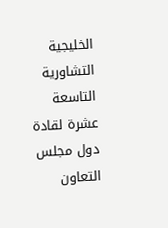الخليجية التشاورية التاسعة عشرة لقادة دول مجلس التعاون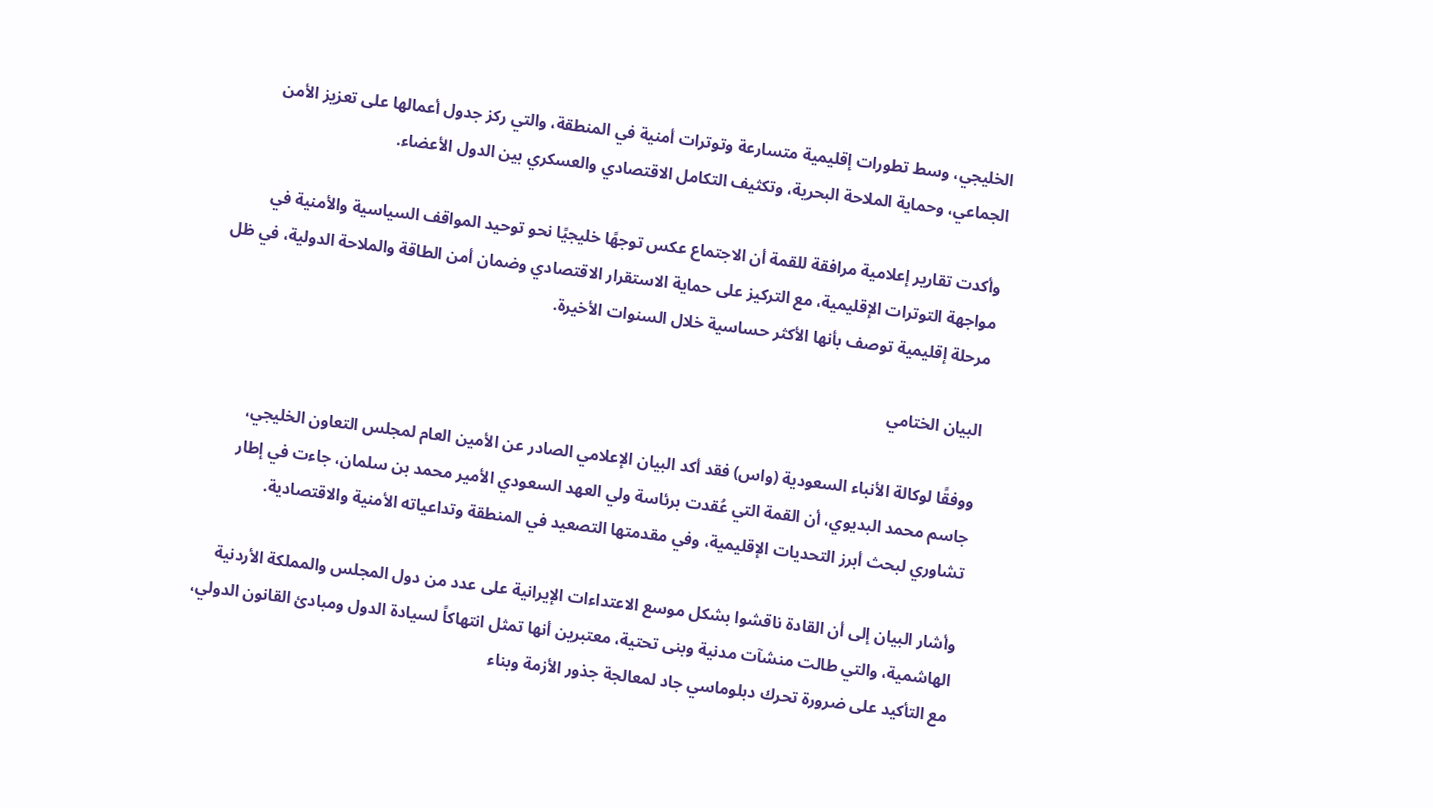الخليجي، وسط تطورات إقليمية متسارعة وتوترات أمنية في المنطقة، والتي ركز جدول أعمالها على تعزيز الأمن الجماعي، وحماية الملاحة البحرية، وتكثيف التكامل الاقتصادي والعسكري بين الدول الأعضاء.

وأكدت تقارير إعلامية مرافقة للقمة أن الاجتماع عكس توجهًا خليجيًا نحو توحيد المواقف السياسية والأمنية في مواجهة التوترات الإقليمية، مع التركيز على حماية الاستقرار الاقتصادي وضمان أمن الطاقة والملاحة الدولية، في ظل مرحلة إقليمية توصف بأنها الأكثر حساسية خلال السنوات الأخيرة.

البيان الختامي

ووفقًا لوكالة الأنباء السعودية (واس) فقد أكد البيان الإعلامي الصادر عن الأمين العام لمجلس التعاون الخليجي، جاسم محمد البديوي، أن القمة التي عُقدت برئاسة ولي العهد السعودي الأمير محمد بن سلمان، جاءت في إطار تشاوري لبحث أبرز التحديات الإقليمية، وفي مقدمتها التصعيد في المنطقة وتداعياته الأمنية والاقتصادية.

وأشار البيان إلى أن القادة ناقشوا بشكل موسع الاعتداءات الإيرانية على عدد من دول المجلس والمملكة الأردنية الهاشمية، والتي طالت منشآت مدنية وبنى تحتية، معتبرين أنها تمثل انتهاكاً لسيادة الدول ومبادئ القانون الدولي، مع التأكيد على ضرورة تحرك دبلوماسي جاد لمعالجة جذور الأزمة وبناء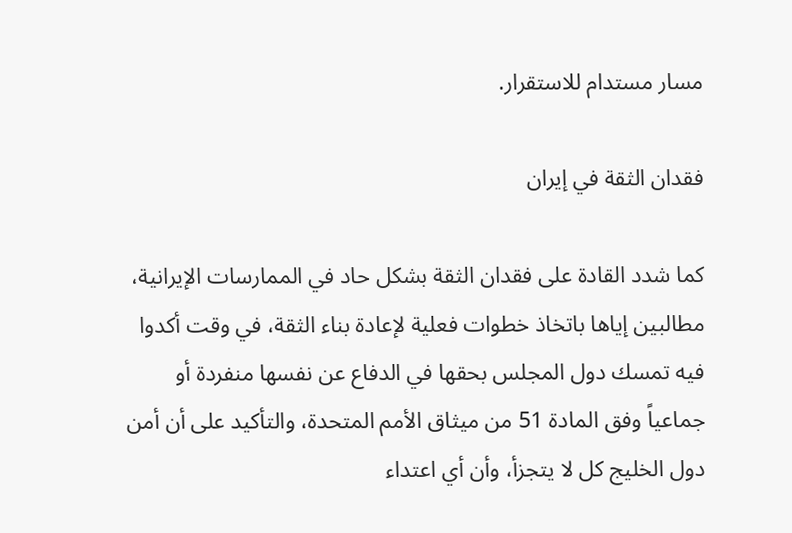مسار مستدام للاستقرار.

فقدان الثقة في إيران

كما شدد القادة على فقدان الثقة بشكل حاد في الممارسات الإيرانية، مطالبين إياها باتخاذ خطوات فعلية لإعادة بناء الثقة، في وقت أكدوا فيه تمسك دول المجلس بحقها في الدفاع عن نفسها منفردة أو جماعياً وفق المادة 51 من ميثاق الأمم المتحدة، والتأكيد على أن أمن دول الخليج كل لا يتجزأ، وأن أي اعتداء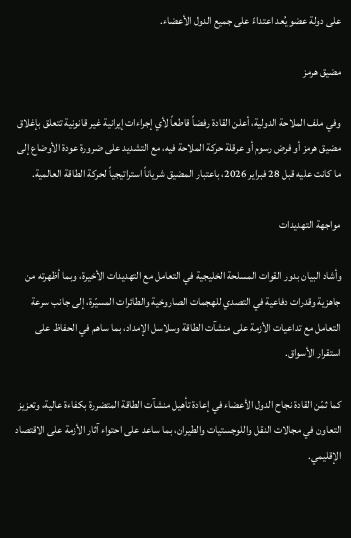على دولة عضو يُعد اعتداءً على جميع الدول الأعضاء.

مضيق هرمز

وفي ملف الملاحة الدولية، أعلن القادة رفضاً قاطعاً لأي إجراءات إيرانية غير قانونية تتعلق بإغلاق مضيق هرمز أو فرض رسوم أو عرقلة حركة الملاحة فيه، مع التشديد على ضرورة عودة الأوضاع إلى ما كانت عليه قبل 28 فبراير 2026، باعتبار المضيق شرياناً استراتيجياً لحركة الطاقة العالمية.

مواجهة التهديدات

وأشاد البيان بدور القوات المسلحة الخليجية في التعامل مع التهديدات الأخيرة، وبما أظهرته من جاهزية وقدرات دفاعية في التصدي للهجمات الصاروخية والطائرات المسيّرة، إلى جانب سرعة التعامل مع تداعيات الأزمة على منشآت الطاقة وسلاسل الإمداد، بما ساهم في الحفاظ على استقرار الأسواق.

كما ثمّن القادة نجاح الدول الأعضاء في إعادة تأهيل منشآت الطاقة المتضررة بكفاءة عالية، وتعزيز التعاون في مجالات النقل واللوجستيات والطيران، بما ساعد على احتواء آثار الأزمة على الاقتصاد الإقليمي.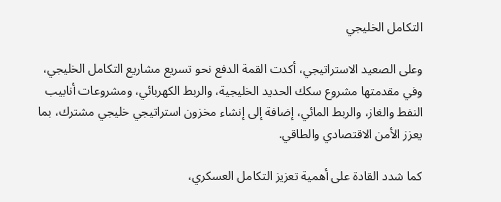التكامل الخليجي

وعلى الصعيد الاستراتيجي، أكدت القمة الدفع نحو تسريع مشاريع التكامل الخليجي، وفي مقدمتها مشروع سكك الحديد الخليجية، والربط الكهربائي، ومشروعات أنابيب النفط والغاز، والربط المائي، إضافة إلى إنشاء مخزون استراتيجي خليجي مشترك، بما يعزز الأمن الاقتصادي والطاقي.

كما شدد القادة على أهمية تعزيز التكامل العسكري،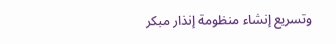وتسريع إنشاء منظومة إنذار مبكر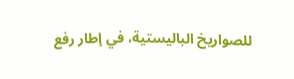للصواريخ الباليستية، في إطار رفع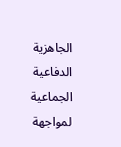الجاهزية الدفاعية الجماعية لمواجهة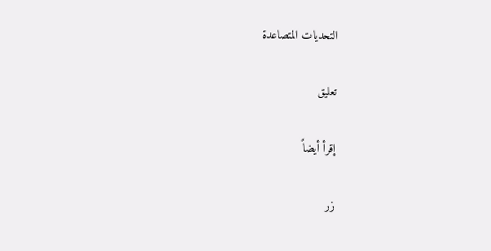التحديات المتصاعدة

تعليق

إقرأ أيضاً

زر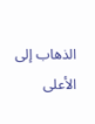الذهاب إلى الأعلى